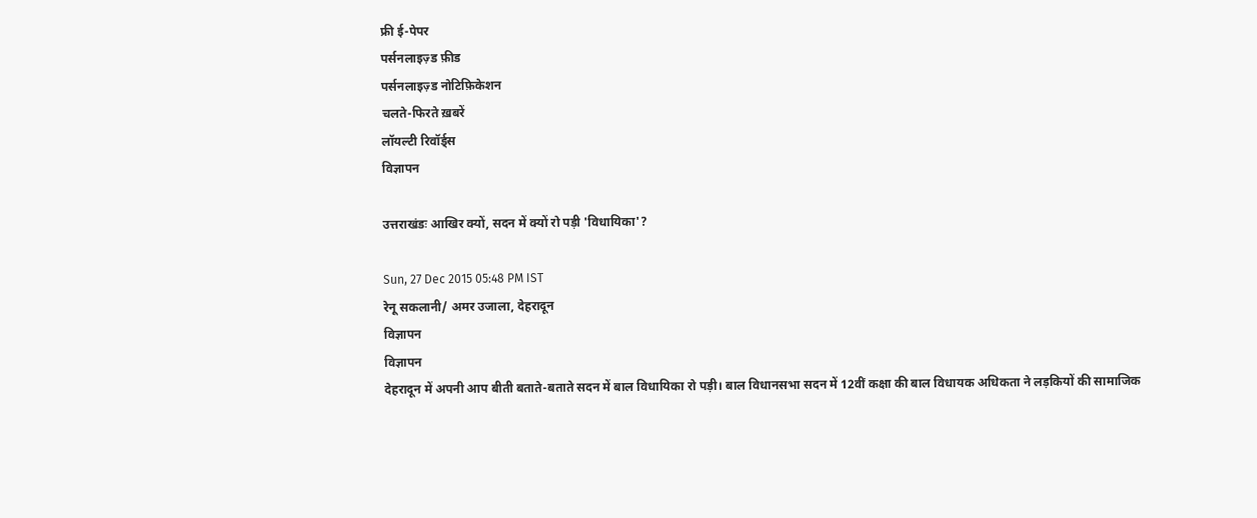फ्री ई-पेपर
पर्सनलाइज़्ड फ़ीड
पर्सनलाइज़्ड नोटिफ़िकेशन
चलते-फिरते ख़बरें
लॉयल्टी रिवॉर्ड्स
विज्ञापन

उत्तराखंडः आखिर क्यों, सदन में क्यों रो पड़ी 'विधायिका'?

Sun, 27 Dec 2015 05:48 PM IST
रेनू सकलानी/ अमर उजाला, देहरादून
विज्ञापन
विज्ञापन
देहरादून में अपनी आप बीती बताते-बताते सदन में बाल विधायिका रो पड़ी। बाल विधानसभा सदन में 12वीं कक्षा की बाल विधायक अधिकता ने लड़कियों की सामाजिक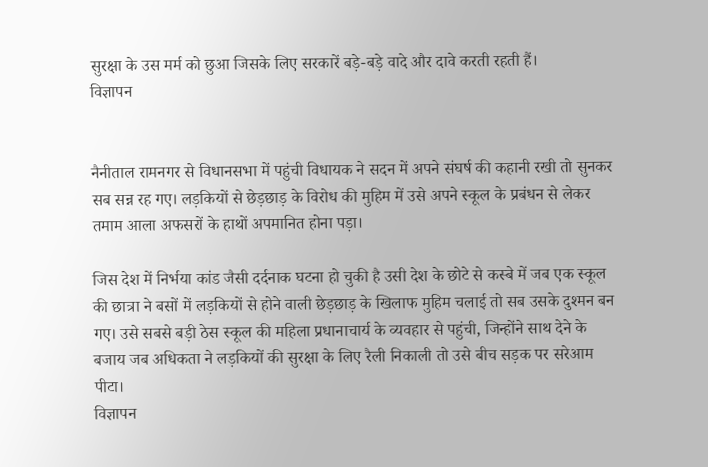सुरक्षा के उस मर्म को छुआ जिसके लिए सरकारें बड़े-बड़े वादे और दावे करती रहती हैं।
विज्ञापन


नैनीताल रामनगर से विधानसभा में पहुंची विधायक ने सदन में अपने संघर्ष की कहानी रखी तो सुनकर सब सन्न रह गए। लड़कियों से छेड़छाड़ के विरोध की मुहिम में उसे अपने स्कूल के प्रबंधन से लेकर तमाम आला अफसरों के हाथों अपमानित होना पड़ा।

जिस देश में निर्भया कांड जैसी दर्दनाक घटना हो चुकी है उसी देश के छोटे से कस्बे में जब एक स्कूल की छात्रा ने बसों में लड़कियों से होने वाली छेड़छाड़ के खिलाफ मुहिम चलाई तो सब उसके दुश्मन बन गए। उसे सबसे बड़ी ठेस स्कूल की महिला प्रधानाचार्य के व्यवहार से पहुंची, जिन्होंने साथ देने के बजाय जब अधिकता ने लड़कियों की सुरक्षा के लिए रैली निकाली तो उसे बीच सड़क पर सरेआम पीटा।
विज्ञापन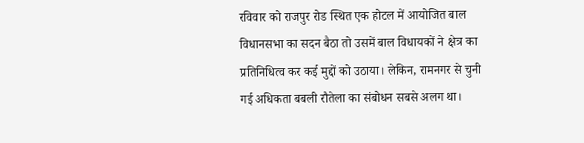रविवार को राजपुर रोड स्थित एक होटल में आयोजित बाल विधानसभा का सदन बैठा तो उसमें बाल विधायकों ने क्षेत्र का प्रतिनिधित्व कर कई मुद्दों को उठाया। लेकिन, रामनगर से चुनी गई अधिकता बबली रौतेला का संबोधन सबसे अलग था।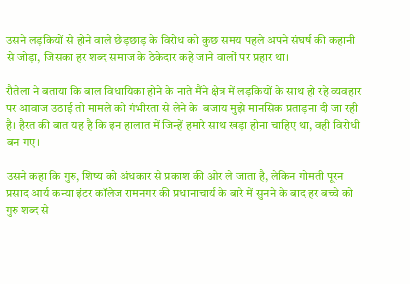उसने लड़कियों से होने वाले छेड़छाड़ के विरोध को कुछ समय पहले अपने संघर्ष की कहानी से जोड़ा, जिसका हर शब्द समाज के ठेकेदार कहे जाने वालों पर प्रहार था।

रौतेला ने बताया कि बाल विधायिका होने के नाते मैंने क्षेत्र में लड़कियों के साथ हो रहे व्यवहार पर आवाज उठाई तो मामले को गंभीरता से लेने के  बजाय मुझे मानसिक प्रताड़ना दी जा रही है। हैरत की बात यह है कि इन हालात में जिन्हें हमारे साथ खड़ा होना चाहिए था, वही विरोधी बन गए।

उसने कहा कि गुरु, शिष्य को अंधकार से प्रकाश की ओर ले जाता है, लेकिन गोमती पूरन प्रसाद आर्य कन्या इंटर कॉलेज रामनगर की प्रधानाचार्य के बारे में सुनने के बाद हर बच्चे को गुरु शब्द से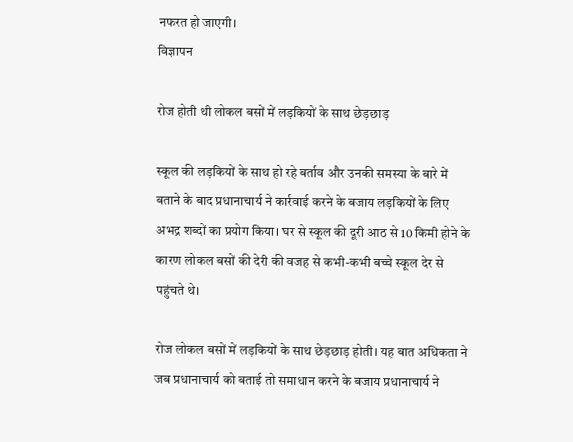नफरत हो जाएगी।
विज्ञापन

रोज होती ‌थी लोकल बसों में लड़कियों के साथ छेड़छाड़

स्कूल की लड़कियों के साथ हो रहे बर्ताव और उनकी समस्या के बारे में बताने के बाद प्रधानाचार्य ने कार्रवाई करने के बजाय लड़कियों के लिए अभद्र शब्दों का प्रयोग किया। घर से स्कूल की दूरी आठ से 10 किमी होने के कारण लोकल बसों की देरी की वजह से कभी-कभी बच्चे स्कूल देर से पहुंचते थे।

रोज लोकल बसों में लड़कियों के साथ छेड़छाड़ होती। यह बात अधिकता ने जब प्रधानाचार्य को बताई तो समाधान करने के बजाय प्रधानाचार्य ने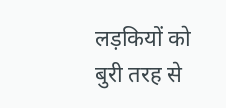लड़कियों को बुरी तरह से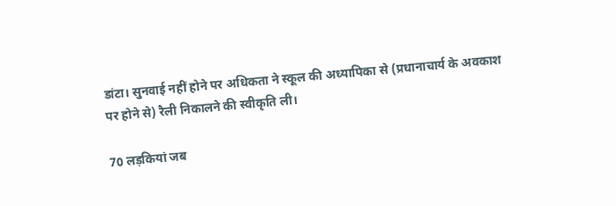डांटा। सुनवाई नहीं होने पर अधिकता ने स्कूल की अध्यापिका से (प्रधानाचार्य के अवकाश पर होने से) रैली निकालने की स्वीकृति ली।

70 लड़कियां जब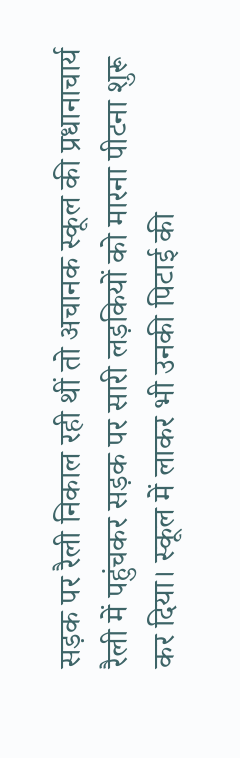सड़क पर रैली निकाल रही थीं तो अचानक स्कूल की प्रधानाचार्य रैली में पहुंचकर सड़क पर सारी लड़कियों को मारना पीटना शुरू कर दिया। स्कूल में लाकर भी उनकी पिटाई की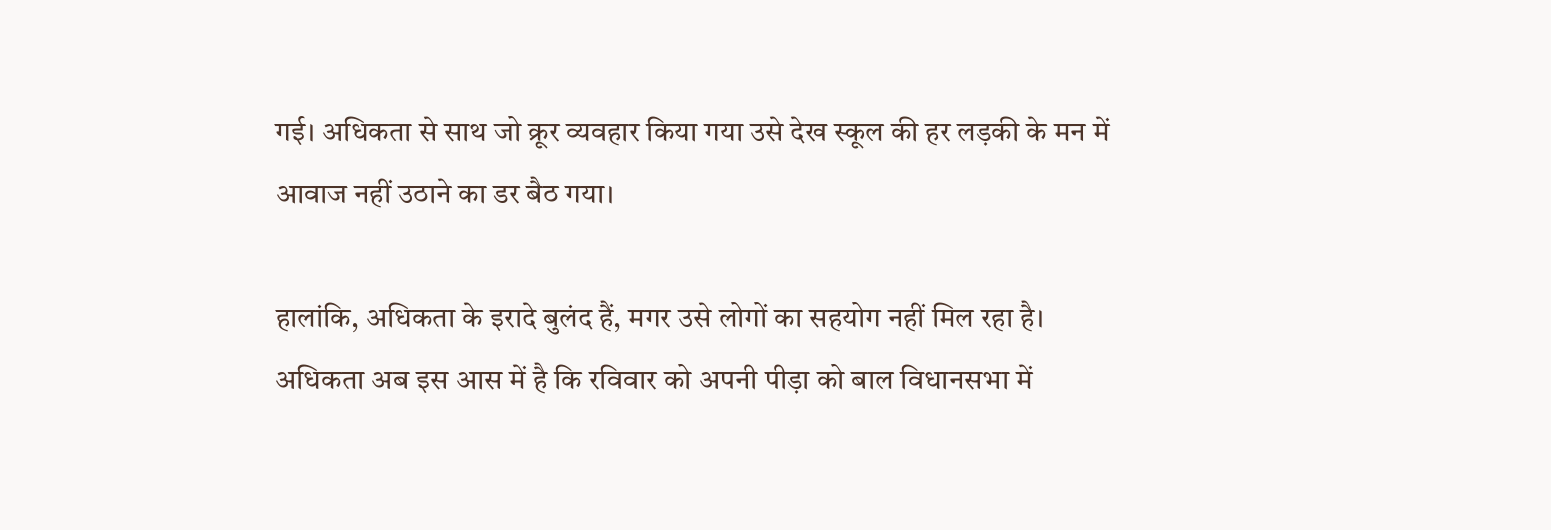गई। अधिकता से साथ जो क्रूर व्यवहार किया गया उसे देख स्कूल की हर लड़की के मन में आवाज नहीं उठाने का डर बैठ गया।

हालांकि, अधिकता के इरादे बुलंद हैं, मगर उसे लोगों का सहयोग नहीं मिल रहा है। अधिकता अब इस आस में है कि रविवार को अपनी पीड़ा को बाल विधानसभा में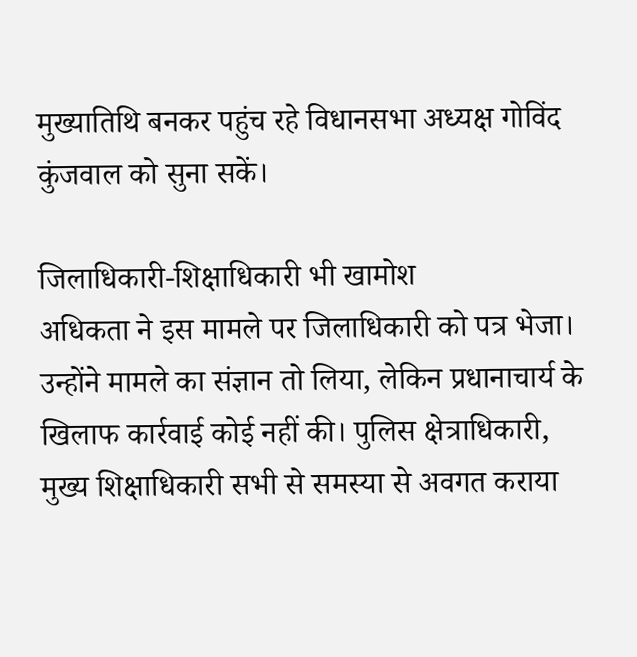मुख्यातिथि बनकर पहुंच रहे विधानसभा अध्यक्ष गोविंद कुंजवाल को सुना सकें।

जिलाधिकारी-शिक्षाधिकारी भी खामोश
अधिकता ने इस मामले पर जिलाधिकारी को पत्र भेजा। उन्होंने मामले का संज्ञान तो लिया, लेकिन प्रधानाचार्य के खिलाफ कार्रवाई कोई नहीं की। पुलिस क्षेत्राधिकारी, मुख्य शिक्षाधिकारी सभी से समस्या से अवगत कराया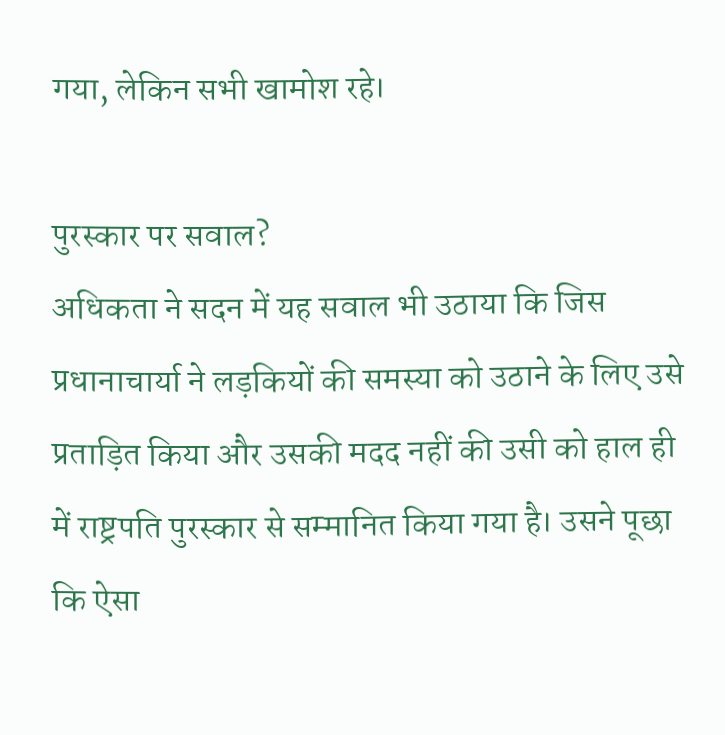गया, लेकिन सभी खामोश रहे।

पुरस्कार पर सवाल?
अधिकता ने सदन में यह सवाल भी उठाया कि जिस प्रधानाचार्या ने लड़कियों की समस्या को उठाने के लिए उसे प्रताड़ित किया और उसकी मदद नहीं की उसी को हाल ही में राष्ट्रपति पुरस्कार से सम्मानित किया गया है। उसने पूछा कि ऐसा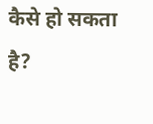कैसे हो सकता है?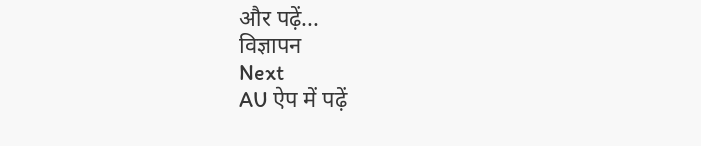और पढ़ें...
विज्ञापन
Next
AU ऐप में पढ़ें